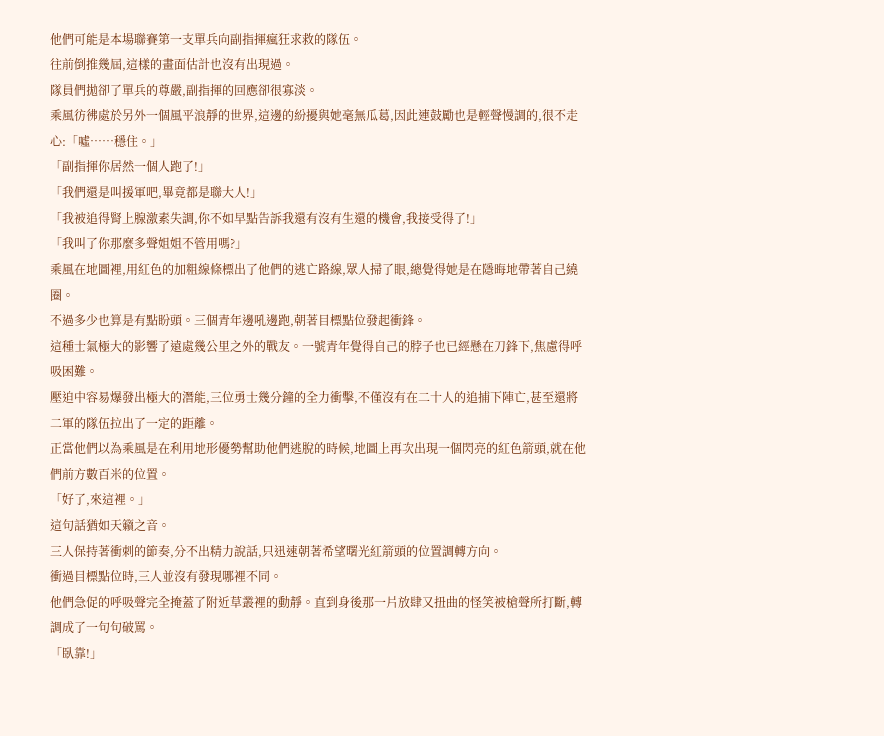他們可能是本場聯賽第一支單兵向副指揮瘋狂求救的隊伍。
往前倒推幾屆,這樣的畫面估計也沒有出現過。
隊員們拋卻了單兵的尊嚴,副指揮的回應卻很寡淡。
乘風彷彿處於另外一個風平浪靜的世界,這邊的紛擾與她毫無瓜葛,因此連鼓勵也是輕聲慢調的,很不走心:「噓……穩住。」
「副指揮你居然一個人跑了!」
「我們還是叫援軍吧,畢竟都是聯大人!」
「我被追得腎上腺激素失調,你不如早點告訴我還有沒有生還的機會,我接受得了!」
「我叫了你那麼多聲姐姐不管用嗎?」
乘風在地圖裡,用紅色的加粗線條標出了他們的逃亡路線,眾人掃了眼,總覺得她是在隱晦地帶著自己繞圈。
不過多少也算是有點盼頭。三個青年邊吼邊跑,朝著目標點位發起衝鋒。
這種士氣極大的影響了遠處幾公里之外的戰友。一號青年覺得自己的脖子也已經懸在刀鋒下,焦慮得呼吸困難。
壓迫中容易爆發出極大的潛能,三位勇士幾分鐘的全力衝擊,不僅沒有在二十人的追捕下陣亡,甚至還將二軍的隊伍拉出了一定的距離。
正當他們以為乘風是在利用地形優勢幫助他們逃脫的時候,地圖上再次出現一個閃亮的紅色箭頭,就在他們前方數百米的位置。
「好了,來這裡。」
這句話猶如天籟之音。
三人保持著衝刺的節奏,分不出精力說話,只迅速朝著希望曙光紅箭頭的位置調轉方向。
衝過目標點位時,三人並沒有發現哪裡不同。
他們急促的呼吸聲完全掩蓋了附近草叢裡的動靜。直到身後那一片放肆又扭曲的怪笑被槍聲所打斷,轉調成了一句句破罵。
「臥靠!」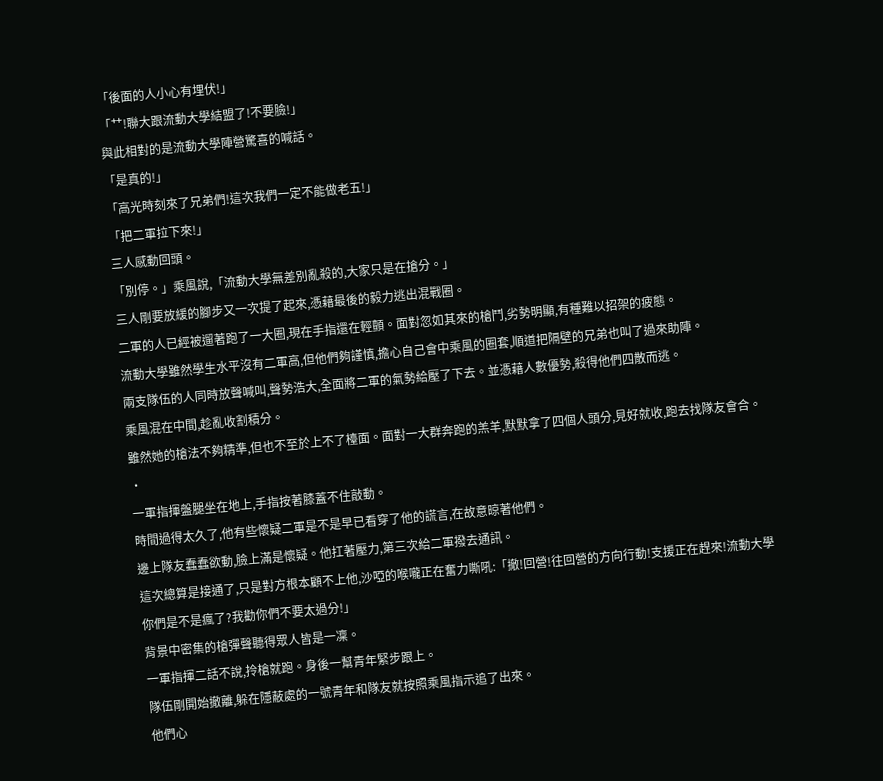「後面的人小心有埋伏!」
「艹!聯大跟流動大學結盟了!不要臉!」
與此相對的是流動大學陣營驚喜的喊話。
「是真的!」
「高光時刻來了兄弟們!這次我們一定不能做老五!」
「把二軍拉下來!」
三人感動回頭。
「別停。」乘風說,「流動大學無差別亂殺的,大家只是在搶分。」
三人剛要放緩的腳步又一次提了起來,憑藉最後的毅力逃出混戰圈。
二軍的人已經被遛著跑了一大圈,現在手指還在輕顫。面對忽如其來的槍鬥,劣勢明顯,有種難以招架的疲態。
流動大學雖然學生水平沒有二軍高,但他們夠謹慎,擔心自己會中乘風的圈套,順道把隔壁的兄弟也叫了過來助陣。
兩支隊伍的人同時放聲喊叫,聲勢浩大,全面將二軍的氣勢給壓了下去。並憑藉人數優勢,殺得他們四散而逃。
乘風混在中間,趁亂收割積分。
雖然她的槍法不夠精準,但也不至於上不了檯面。面對一大群奔跑的羔羊,默默拿了四個人頭分,見好就收,跑去找隊友會合。
·
一軍指揮盤腿坐在地上,手指按著膝蓋不住敲動。
時間過得太久了,他有些懷疑二軍是不是早已看穿了他的謊言,在故意晾著他們。
邊上隊友蠢蠢欲動,臉上滿是懷疑。他扛著壓力,第三次給二軍撥去通訊。
這次總算是接通了,只是對方根本顧不上他,沙啞的喉嚨正在奮力嘶吼:「撤!回營!往回營的方向行動!支援正在趕來!流動大學你們是不是瘋了?我勸你們不要太過分!」
背景中密集的槍彈聲聽得眾人皆是一凜。
一軍指揮二話不說,拎槍就跑。身後一幫青年緊步跟上。
隊伍剛開始撤離,躲在隱蔽處的一號青年和隊友就按照乘風指示追了出來。
他們心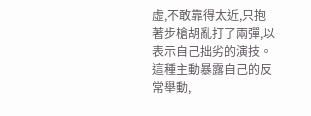虛,不敢靠得太近,只抱著步槍胡亂打了兩彈,以表示自己拙劣的演技。
這種主動暴露自己的反常舉動,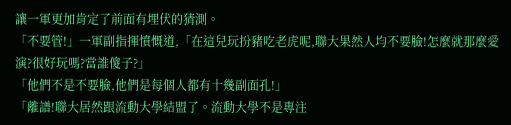讓一軍更加肯定了前面有埋伏的猜測。
「不要管!」一軍副指揮憤慨道,「在這兒玩扮豬吃老虎呢,聯大果然人均不要臉!怎麼就那麼愛演?很好玩嗎?當誰傻子?」
「他們不是不要臉,他們是每個人都有十幾副面孔!」
「離譜!聯大居然跟流動大學結盟了。流動大學不是專注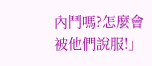內鬥嗎?怎麼會被他們說服!」